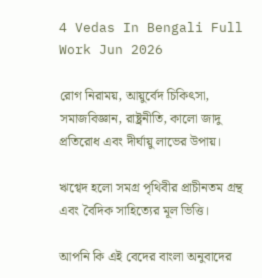4 Vedas In Bengali Full Work Jun 2026

রোগ নিরাময়, আয়ুর্বেদ চিকিৎসা, সমাজবিজ্ঞান, রাষ্ট্রনীতি, কালো জাদু প্রতিরোধ এবং দীর্ঘায়ু লাভের উপায়।

ঋগ্বেদ হলো সমগ্র পৃথিবীর প্রাচীনতম গ্রন্থ এবং বৈদিক সাহিত্যের মূল ভিত্তি।

আপনি কি এই বেদের বাংলা অনুবাদের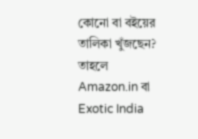কোনো বা বইয়ের তালিকা খুঁজছেন? তাহলে Amazon.in বা Exotic India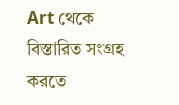Art থেকে বিস্তারিত সংগ্রহ করতে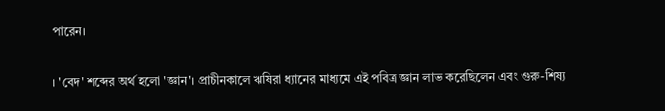পারেন।

। 'বেদ' শব্দের অর্থ হলো 'জ্ঞান'। প্রাচীনকালে ঋষিরা ধ্যানের মাধ্যমে এই পবিত্র জ্ঞান লাভ করেছিলেন এবং গুরু-শিষ্য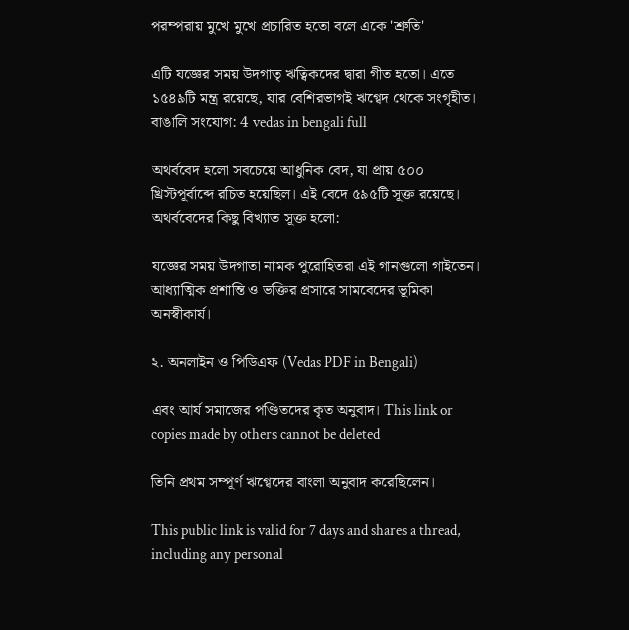পরম্পরায় মুখে মুখে প্রচারিত হতো বলে একে 'শ্রুতি'

এটি যজ্ঞের সময় উদগাতৃ ঋত্বিকদের দ্বারা গীত হতো। এতে ১৫৪৯টি মন্ত্র রয়েছে, যার বেশিরভাগই ঋগ্বেদ থেকে সংগৃহীত। বাঙালি সংযোগ: 4 vedas in bengali full

অথর্ববেদ হলো সবচেয়ে আধুনিক বেদ, যা প্রায় ৫০০ খ্রিস্টপূর্বাব্দে রচিত হয়েছিল। এই বেদে ৫৯৫টি সূক্ত রয়েছে। অথর্ববেদের কিছু বিখ্যাত সূক্ত হলো:

যজ্ঞের সময় উদগাতা নামক পুরোহিতরা এই গানগুলো গাইতেন। আধ্যাত্মিক প্রশান্তি ও ভক্তির প্রসারে সামবেদের ভূমিকা অনস্বীকার্য।

২. অনলাইন ও পিডিএফ (Vedas PDF in Bengali)

এবং আর্য সমাজের পণ্ডিতদের কৃত অনুবাদ। This link or copies made by others cannot be deleted

তিনি প্রথম সম্পূর্ণ ঋগ্বেদের বাংলা অনুবাদ করেছিলেন।

This public link is valid for 7 days and shares a thread, including any personal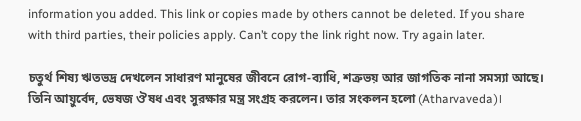information you added. This link or copies made by others cannot be deleted. If you share with third parties, their policies apply. Can’t copy the link right now. Try again later.

চতুর্থ শিষ্য ঋতভদ্র দেখলেন সাধারণ মানুষের জীবনে রোগ-ব্যাধি, শত্রুভয় আর জাগতিক নানা সমস্যা আছে। তিনি আয়ুর্বেদ, ভেষজ ঔষধ এবং সুরক্ষার মন্ত্র সংগ্রহ করলেন। তার সংকলন হলো (Atharvaveda)।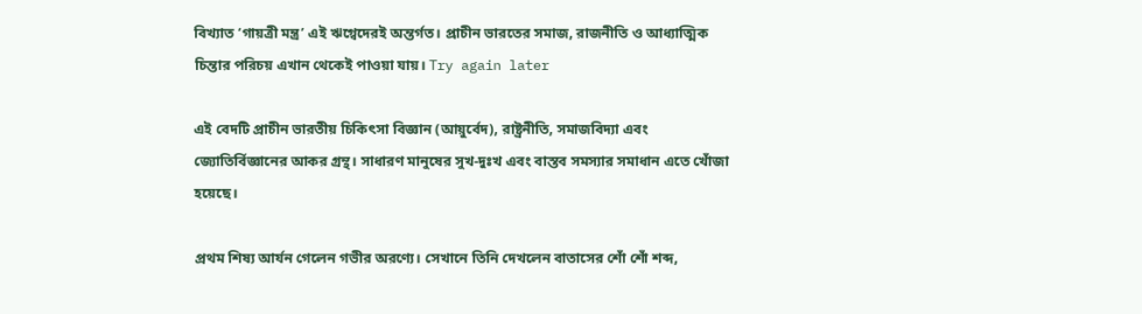বিখ্যাত ‘গায়ত্রী মন্ত্র’ এই ঋগ্বেদেরই অন্তর্গত। প্রাচীন ভারতের সমাজ, রাজনীতি ও আধ্যাত্মিক চিন্তার পরিচয় এখান থেকেই পাওয়া যায়। Try again later

এই বেদটি প্রাচীন ভারতীয় চিকিৎসা বিজ্ঞান (আয়ুর্বেদ), রাষ্ট্রনীতি, সমাজবিদ্যা এবং জ্যোতির্বিজ্ঞানের আকর গ্রন্থ। সাধারণ মানুষের সুখ-দুঃখ এবং বাস্তব সমস্যার সমাধান এতে খোঁজা হয়েছে।

প্রথম শিষ্য আর্যন গেলেন গভীর অরণ্যে। সেখানে তিনি দেখলেন বাতাসের শোঁ শোঁ শব্দ,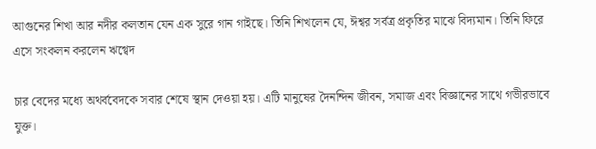আগুনের শিখা আর নদীর কলতান যেন এক সুরে গান গাইছে। তিনি শিখলেন যে, ঈশ্বর সর্বত্র প্রকৃতির মাঝে বিদ্যমান। তিনি ফিরে এসে সংকলন করলেন ঋগ্বেদ

চার বেদের মধ্যে অথর্ববেদকে সবার শেষে স্থান দেওয়া হয়। এটি মানুষের দৈনন্দিন জীবন, সমাজ এবং বিজ্ঞানের সাথে গভীরভাবে যুক্ত।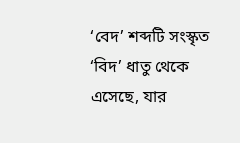‘বেদ’ শব্দটি সংস্কৃত ‘বিদ’ ধাতু থেকে এসেছে, যার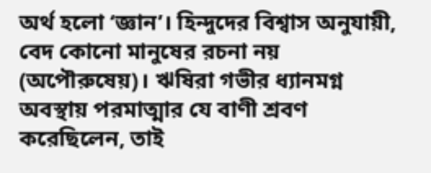অর্থ হলো ‘জ্ঞান’। হিন্দুদের বিশ্বাস অনুযায়ী, বেদ কোনো মানুষের রচনা নয় (অপৌরুষেয়)। ঋষিরা গভীর ধ্যানমগ্ন অবস্থায় পরমাত্মার যে বাণী শ্রবণ করেছিলেন, তাই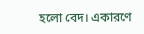হলো বেদ। একারণে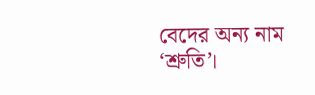বেদের অন্য নাম ‘শ্রুতি’।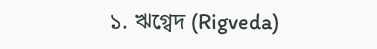১. ঋগ্বেদ (Rigveda)